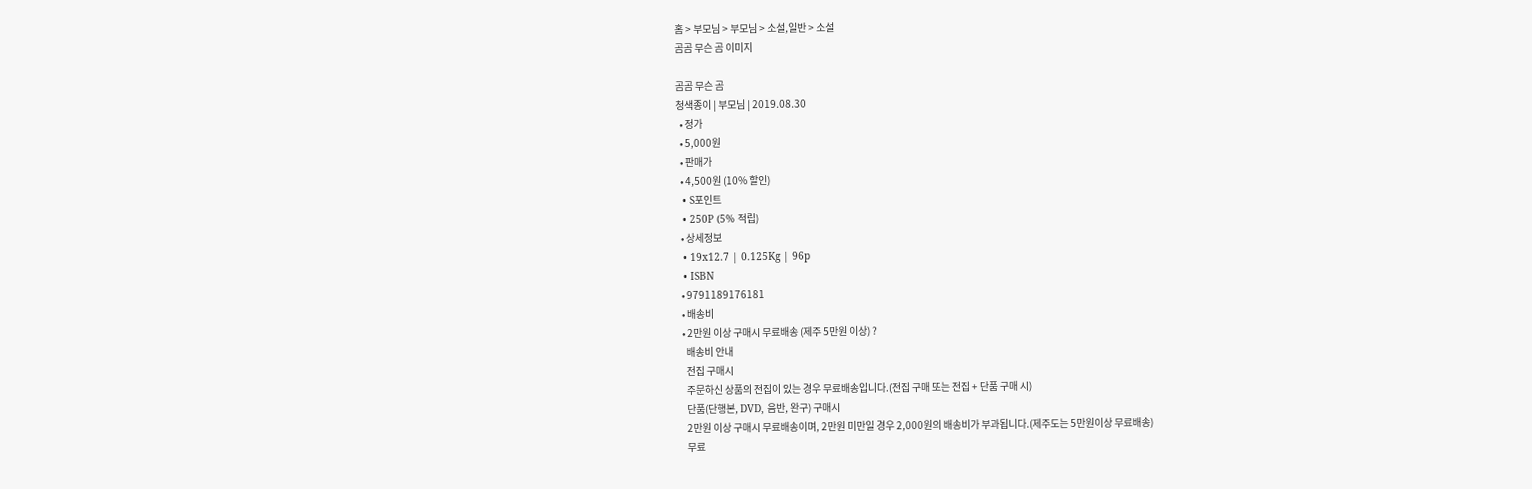홈 > 부모님 > 부모님 > 소설,일반 > 소설
곰곰 무슨 곰 이미지

곰곰 무슨 곰
청색종이 | 부모님 | 2019.08.30
  • 정가
  • 5,000원
  • 판매가
  • 4,500원 (10% 할인)
  • S포인트
  • 250P (5% 적립)
  • 상세정보
  • 19x12.7 | 0.125Kg | 96p
  • ISBN
  • 9791189176181
  • 배송비
  • 2만원 이상 구매시 무료배송 (제주 5만원 이상) ?
    배송비 안내
    전집 구매시
    주문하신 상품의 전집이 있는 경우 무료배송입니다.(전집 구매 또는 전집 + 단품 구매 시)
    단품(단행본, DVD, 음반, 완구) 구매시
    2만원 이상 구매시 무료배송이며, 2만원 미만일 경우 2,000원의 배송비가 부과됩니다.(제주도는 5만원이상 무료배송)
    무료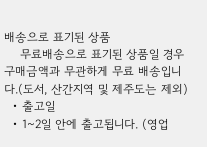배송으로 표기된 상품
    무료배송으로 표기된 상품일 경우 구매금액과 무관하게 무료 배송입니다.(도서, 산간지역 및 제주도는 제외)
  • 출고일
  • 1~2일 안에 출고됩니다. (영업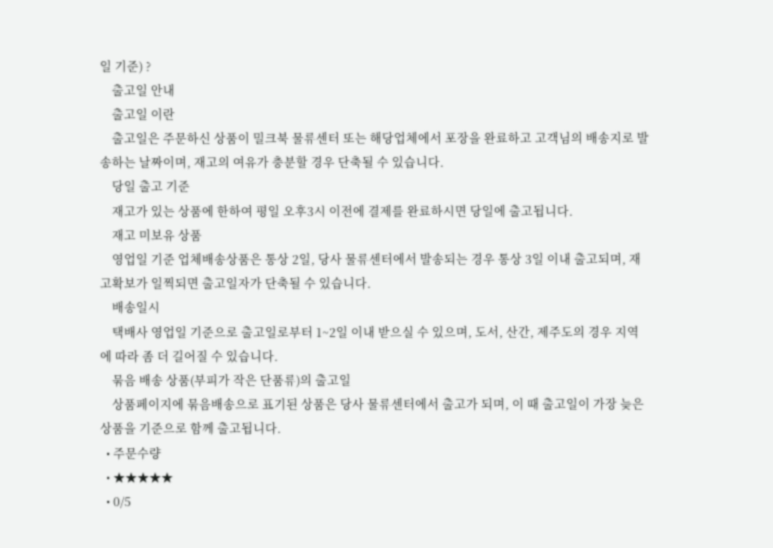일 기준) ?
    출고일 안내
    출고일 이란
    출고일은 주문하신 상품이 밀크북 물류센터 또는 해당업체에서 포장을 완료하고 고객님의 배송지로 발송하는 날짜이며, 재고의 여유가 충분할 경우 단축될 수 있습니다.
    당일 출고 기준
    재고가 있는 상품에 한하여 평일 오후3시 이전에 결제를 완료하시면 당일에 출고됩니다.
    재고 미보유 상품
    영업일 기준 업체배송상품은 통상 2일, 당사 물류센터에서 발송되는 경우 통상 3일 이내 출고되며, 재고확보가 일찍되면 출고일자가 단축될 수 있습니다.
    배송일시
    택배사 영업일 기준으로 출고일로부터 1~2일 이내 받으실 수 있으며, 도서, 산간, 제주도의 경우 지역에 따라 좀 더 길어질 수 있습니다.
    묶음 배송 상품(부피가 작은 단품류)의 출고일
    상품페이지에 묶음배송으로 표기된 상품은 당사 물류센터에서 출고가 되며, 이 때 출고일이 가장 늦은 상품을 기준으로 함께 출고됩니다.
  • 주문수량
  • ★★★★★
  • 0/5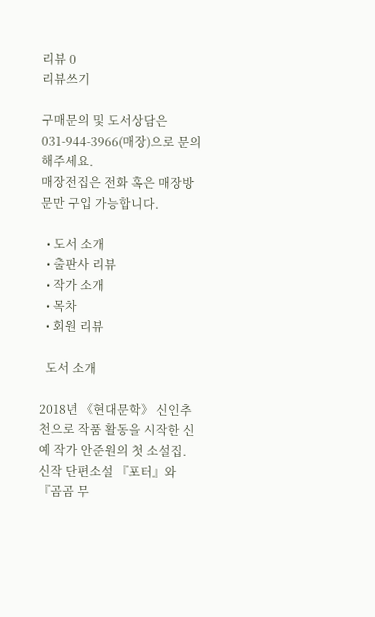리뷰 0
리뷰쓰기

구매문의 및 도서상담은 031-944-3966(매장)으로 문의해주세요.
매장전집은 전화 혹은 매장방문만 구입 가능합니다.

  • 도서 소개
  • 출판사 리뷰
  • 작가 소개
  • 목차
  • 회원 리뷰

  도서 소개

2018년 《현대문학》 신인추천으로 작품 활동을 시작한 신예 작가 안준원의 첫 소설집. 신작 단편소설 『포터』와 『곰곰 무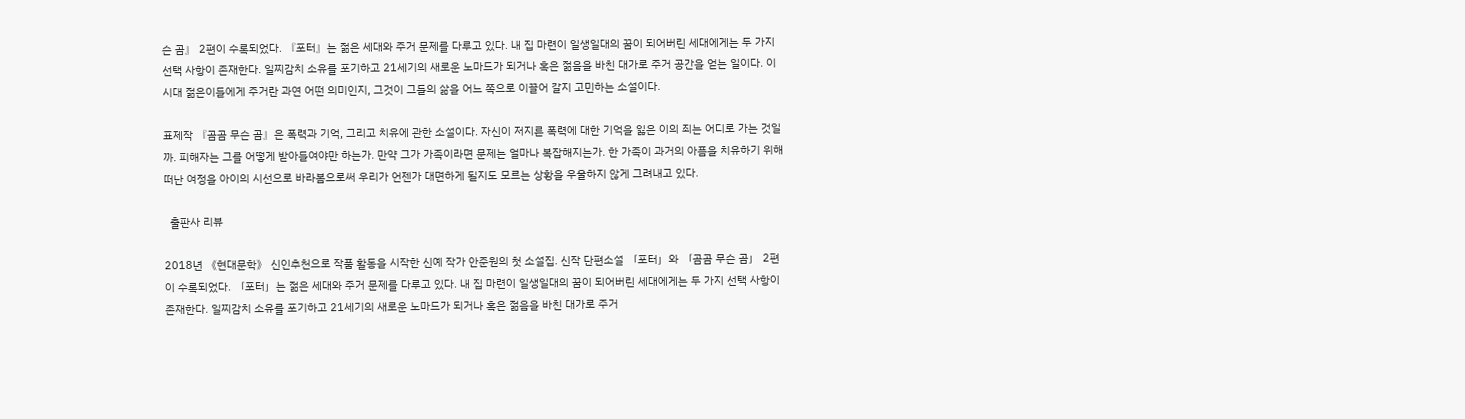슨 곰』 2편이 수록되었다. 『포터』는 젊은 세대와 주거 문제를 다루고 있다. 내 집 마련이 일생일대의 꿈이 되어버린 세대에게는 두 가지 선택 사항이 존재한다. 일찌감치 소유를 포기하고 21세기의 새로운 노마드가 되거나 혹은 젊음을 바친 대가로 주거 공간을 얻는 일이다. 이 시대 젊은이들에게 주거란 과연 어떤 의미인지, 그것이 그들의 삶을 어느 쪽으로 이끌어 갈지 고민하는 소설이다.

표제작 『곰곰 무슨 곰』은 폭력과 기억, 그리고 치유에 관한 소설이다. 자신이 저지른 폭력에 대한 기억을 잃은 이의 죄는 어디로 가는 것일까. 피해자는 그를 어떻게 받아들여야만 하는가. 만약 그가 가족이라면 문제는 얼마나 복잡해지는가. 한 가족이 과거의 아픔을 치유하기 위해 떠난 여정을 아이의 시선으로 바라봄으로써 우리가 언젠가 대면하게 될지도 모르는 상황을 우울하지 않게 그려내고 있다.

  출판사 리뷰

2018년 《현대문학》 신인추천으로 작품 활동을 시작한 신예 작가 안준원의 첫 소설집. 신작 단편소설 「포터」와 「곰곰 무슨 곰」 2편이 수록되었다. 「포터」는 젊은 세대와 주거 문제를 다루고 있다. 내 집 마련이 일생일대의 꿈이 되어버린 세대에게는 두 가지 선택 사항이 존재한다. 일찌감치 소유를 포기하고 21세기의 새로운 노마드가 되거나 혹은 젊음을 바친 대가로 주거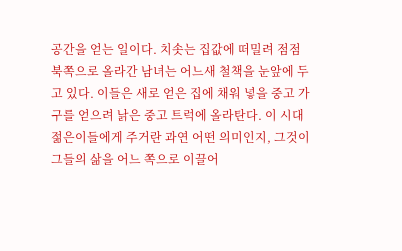공간을 얻는 일이다. 치솟는 집값에 떠밀려 점점 북쪽으로 올라간 남녀는 어느새 철책을 눈앞에 두고 있다. 이들은 새로 얻은 집에 채워 넣을 중고 가구를 얻으려 낡은 중고 트럭에 올라탄다. 이 시대 젊은이들에게 주거란 과연 어떤 의미인지, 그것이 그들의 삶을 어느 쪽으로 이끌어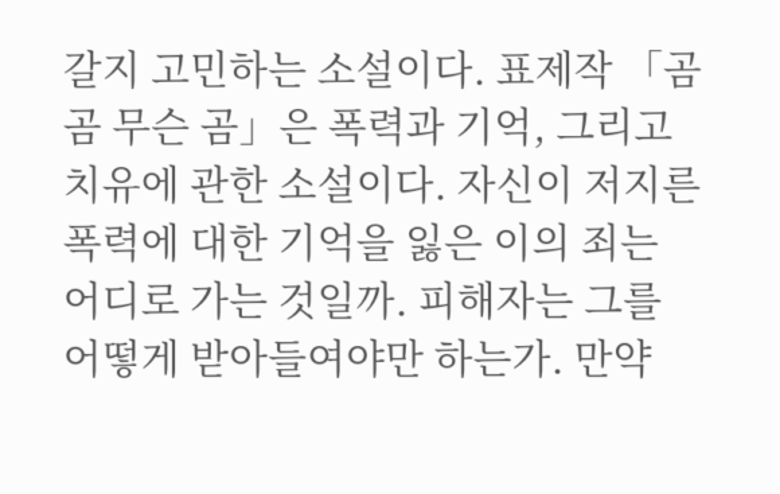갈지 고민하는 소설이다. 표제작 「곰곰 무슨 곰」은 폭력과 기억, 그리고 치유에 관한 소설이다. 자신이 저지른 폭력에 대한 기억을 잃은 이의 죄는 어디로 가는 것일까. 피해자는 그를 어떻게 받아들여야만 하는가. 만약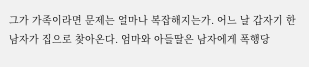그가 가족이라면 문제는 얼마나 복잡해지는가. 어느 날 갑자기 한 남자가 집으로 찾아온다. 엄마와 아들딸은 남자에게 폭행당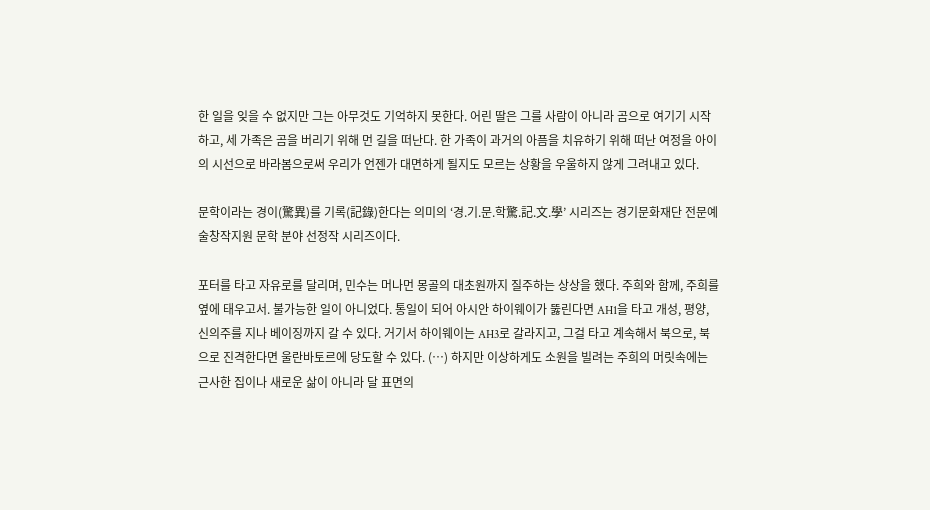한 일을 잊을 수 없지만 그는 아무것도 기억하지 못한다. 어린 딸은 그를 사람이 아니라 곰으로 여기기 시작하고, 세 가족은 곰을 버리기 위해 먼 길을 떠난다. 한 가족이 과거의 아픔을 치유하기 위해 떠난 여정을 아이의 시선으로 바라봄으로써 우리가 언젠가 대면하게 될지도 모르는 상황을 우울하지 않게 그려내고 있다.

문학이라는 경이(驚異)를 기록(記錄)한다는 의미의 ‘경.기.문.학驚.記.文.學’ 시리즈는 경기문화재단 전문예술창작지원 문학 분야 선정작 시리즈이다.

포터를 타고 자유로를 달리며, 민수는 머나먼 몽골의 대초원까지 질주하는 상상을 했다. 주희와 함께, 주희를 옆에 태우고서. 불가능한 일이 아니었다. 통일이 되어 아시안 하이웨이가 뚫린다면 AH1을 타고 개성, 평양, 신의주를 지나 베이징까지 갈 수 있다. 거기서 하이웨이는 AH3로 갈라지고, 그걸 타고 계속해서 북으로, 북으로 진격한다면 울란바토르에 당도할 수 있다. (…) 하지만 이상하게도 소원을 빌려는 주희의 머릿속에는 근사한 집이나 새로운 삶이 아니라 달 표면의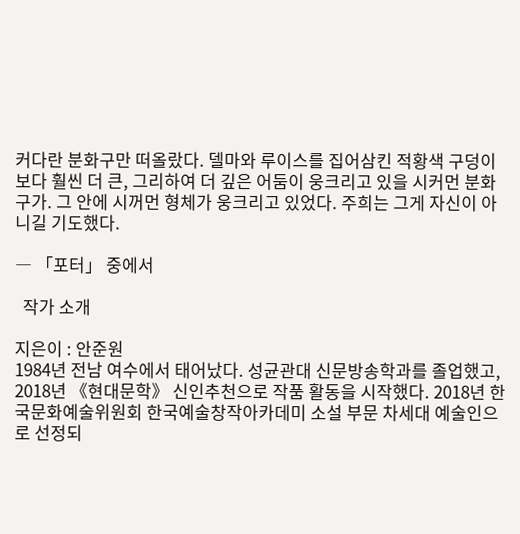커다란 분화구만 떠올랐다. 델마와 루이스를 집어삼킨 적황색 구덩이보다 훨씬 더 큰, 그리하여 더 깊은 어둠이 웅크리고 있을 시커먼 분화구가. 그 안에 시꺼먼 형체가 웅크리고 있었다. 주희는 그게 자신이 아니길 기도했다.

― 「포터」 중에서

  작가 소개

지은이 : 안준원
1984년 전남 여수에서 태어났다. 성균관대 신문방송학과를 졸업했고, 2018년 《현대문학》 신인추천으로 작품 활동을 시작했다. 2018년 한국문화예술위원회 한국예술창작아카데미 소설 부문 차세대 예술인으로 선정되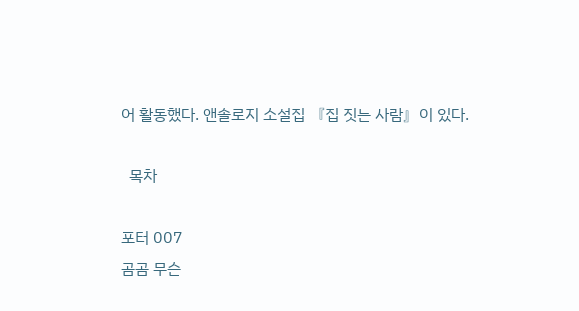어 활동했다. 앤솔로지 소설집 『집 짓는 사람』이 있다.

  목차

포터 007
곰곰 무슨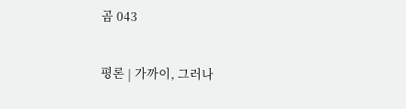곰 043

평론 | 가까이, 그러나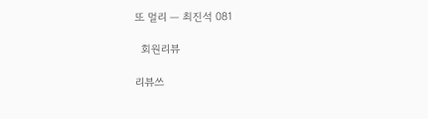또 멀리 ― 최진석 081

  회원리뷰

리뷰쓰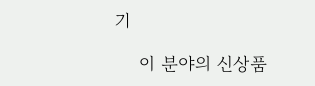기

    이 분야의 신상품